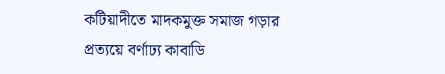কটিয়াদীতে মাদকমুক্ত সমাজ গড়ার প্রত্যয়ে বর্ণাঢ্য কাবাডি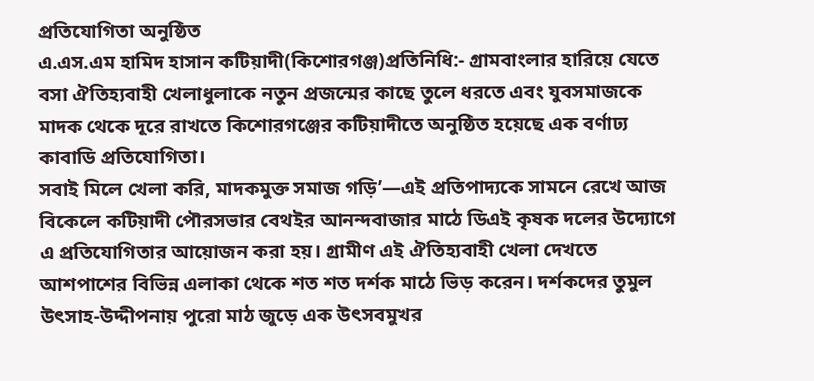প্রতিযোগিতা অনুষ্ঠিত
এ.এস.এম হামিদ হাসান কটিয়াদী(কিশোরগঞ্জ)প্রতিনিধি:- গ্রামবাংলার হারিয়ে যেতে বসা ঐতিহ্যবাহী খেলাধুলাকে নতুন প্রজন্মের কাছে তুলে ধরতে এবং যুবসমাজকে মাদক থেকে দূরে রাখতে কিশোরগঞ্জের কটিয়াদীতে অনুষ্ঠিত হয়েছে এক বর্ণাঢ্য কাবাডি প্রতিযোগিতা।
সবাই মিলে খেলা করি, মাদকমুক্ত সমাজ গড়ি’—এই প্রতিপাদ্যকে সামনে রেখে আজ বিকেলে কটিয়াদী পৌরসভার বেথইর আনন্দবাজার মাঠে ডিএই কৃষক দলের উদ্যোগে এ প্রতিযোগিতার আয়োজন করা হয়। গ্রামীণ এই ঐতিহ্যবাহী খেলা দেখতে আশপাশের বিভিন্ন এলাকা থেকে শত শত দর্শক মাঠে ভিড় করেন। দর্শকদের তুমুল উৎসাহ-উদ্দীপনায় পুরো মাঠ জুড়ে এক উৎসবমুখর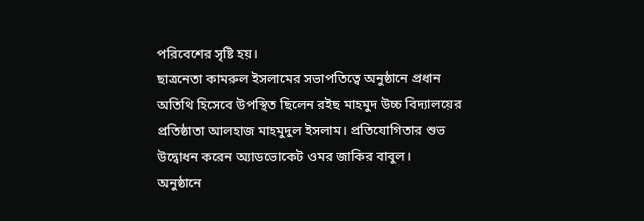পরিবেশের সৃষ্টি হয়।
ছাত্রনেতা কামরুল ইসলামের সভাপতিত্বে অনুষ্ঠানে প্রধান অতিথি হিসেবে উপস্থিত ছিলেন রইছ মাহমুদ উচ্চ বিদ্যালয়ের প্রতিষ্ঠাতা আলহাজ মাহমুদুল ইসলাম। প্রতিযোগিতার শুভ উদ্বোধন করেন অ্যাডভোকেট ওমর জাকির বাবুল।
অনুষ্ঠানে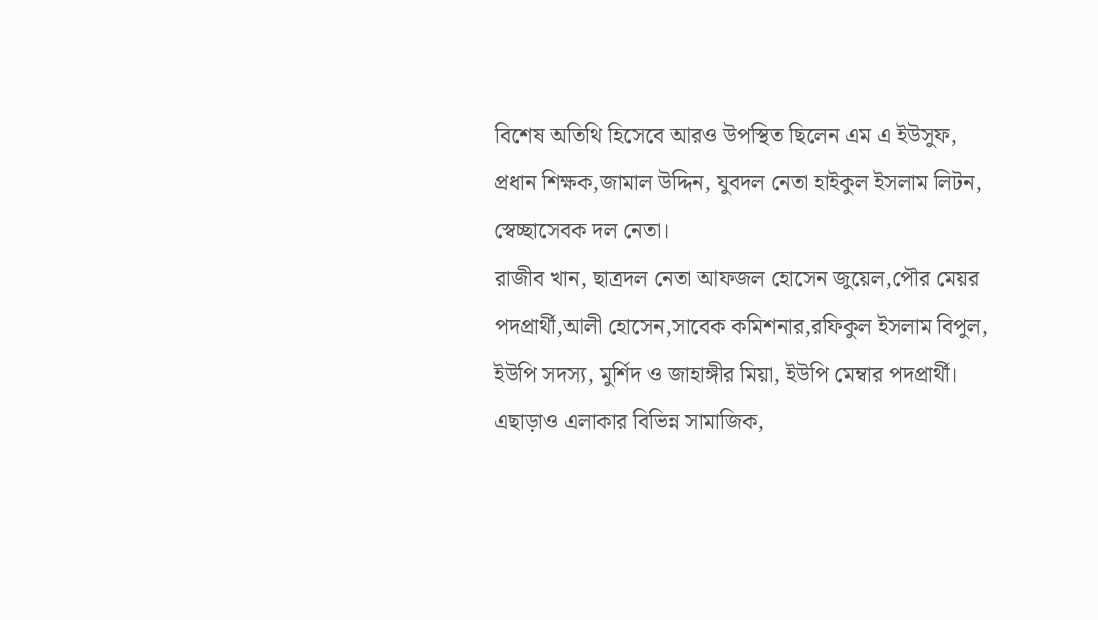বিশেষ অতিথি হিসেবে আরও উপস্থিত ছিলেন এম এ ইউসুফ, প্রধান শিক্ষক,জামাল উদ্দিন, যুবদল নেতা হাইকুল ইসলাম লিটন, স্বেচ্ছাসেবক দল নেতা।
রাজীব খান, ছাত্রদল নেতা আফজল হোসেন জুয়েল,পৌর মেয়র পদপ্রার্থী,আলী হোসেন,সাবেক কমিশনার,রফিকুল ইসলাম বিপুল, ইউপি সদস্য, মুর্শিদ ও জাহাঙ্গীর মিয়া, ইউপি মেম্বার পদপ্রার্থী। এছাড়াও এলাকার বিভিন্ন সামাজিক,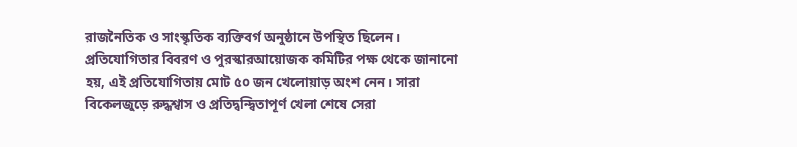রাজনৈতিক ও সাংস্কৃতিক ব্যক্তিবর্গ অনুষ্ঠানে উপস্থিত ছিলেন।
প্রতিযোগিতার বিবরণ ও পুরস্কারআয়োজক কমিটির পক্ষ থেকে জানানো হয়, এই প্রতিযোগিতায় মোট ৫০ জন খেলোয়াড় অংশ নেন। সারা বিকেলজুড়ে রুদ্ধশ্বাস ও প্রতিদ্বন্দ্বিতাপূর্ণ খেলা শেষে সেরা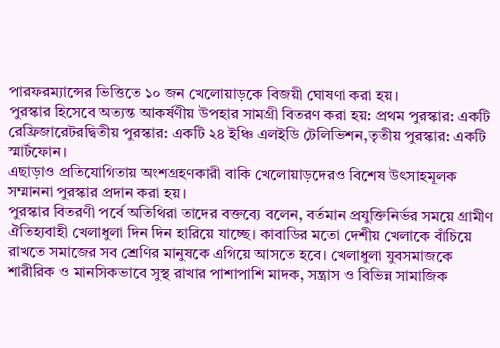পারফরম্যান্সের ভিত্তিতে ১০ জন খেলোয়াড়কে বিজয়ী ঘোষণা করা হয়।
পুরস্কার হিসেবে অত্যন্ত আকর্ষণীয় উপহার সামগ্রী বিতরণ করা হয়: প্রথম পুরস্কার: একটি রেফ্রিজারেটরদ্বিতীয় পুরস্কার: একটি ২৪ ইঞ্চি এলইডি টেলিভিশন,তৃতীয় পুরস্কার: একটি স্মার্টফোন।
এছাড়াও প্রতিযোগিতায় অংশগ্রহণকারী বাকি খেলোয়াড়দেরও বিশেষ উৎসাহমূলক সম্মাননা পুরস্কার প্রদান করা হয়।
পুরস্কার বিতরণী পর্বে অতিথিরা তাদের বক্তব্যে বলেন, বর্তমান প্রযুক্তিনির্ভর সময়ে গ্রামীণ ঐতিহ্যবাহী খেলাধুলা দিন দিন হারিয়ে যাচ্ছে। কাবাডির মতো দেশীয় খেলাকে বাঁচিয়ে রাখতে সমাজের সব শ্রেণির মানুষকে এগিয়ে আসতে হবে। খেলাধুলা যুবসমাজকে শারীরিক ও মানসিকভাবে সুস্থ রাখার পাশাপাশি মাদক, সন্ত্রাস ও বিভিন্ন সামাজিক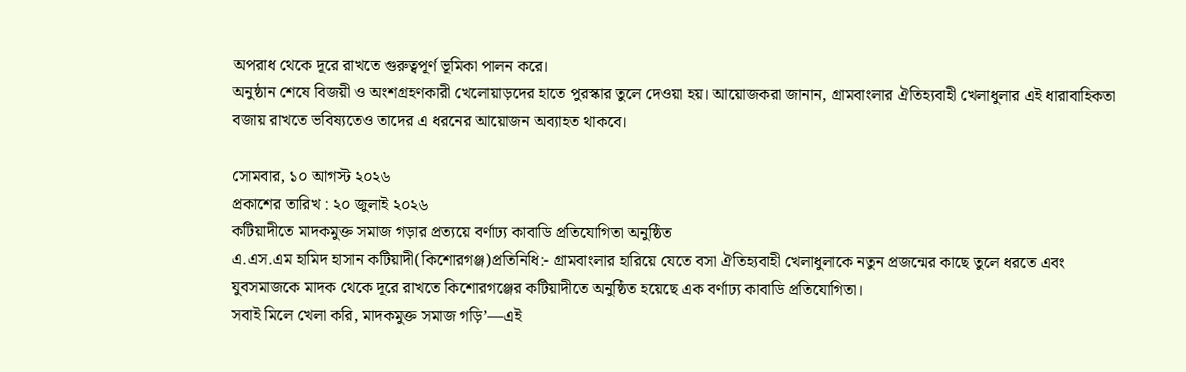অপরাধ থেকে দূরে রাখতে গুরুত্বপূর্ণ ভূমিকা পালন করে।
অনুষ্ঠান শেষে বিজয়ী ও অংশগ্রহণকারী খেলোয়াড়দের হাতে পুরস্কার তুলে দেওয়া হয়। আয়োজকরা জানান, গ্রামবাংলার ঐতিহ্যবাহী খেলাধুলার এই ধারাবাহিকতা বজায় রাখতে ভবিষ্যতেও তাদের এ ধরনের আয়োজন অব্যাহত থাকবে।

সোমবার, ১০ আগস্ট ২০২৬
প্রকাশের তারিখ : ২০ জুলাই ২০২৬
কটিয়াদীতে মাদকমুক্ত সমাজ গড়ার প্রত্যয়ে বর্ণাঢ্য কাবাডি প্রতিযোগিতা অনুষ্ঠিত
এ.এস.এম হামিদ হাসান কটিয়াদী(কিশোরগঞ্জ)প্রতিনিধি:- গ্রামবাংলার হারিয়ে যেতে বসা ঐতিহ্যবাহী খেলাধুলাকে নতুন প্রজন্মের কাছে তুলে ধরতে এবং যুবসমাজকে মাদক থেকে দূরে রাখতে কিশোরগঞ্জের কটিয়াদীতে অনুষ্ঠিত হয়েছে এক বর্ণাঢ্য কাবাডি প্রতিযোগিতা।
সবাই মিলে খেলা করি, মাদকমুক্ত সমাজ গড়ি’—এই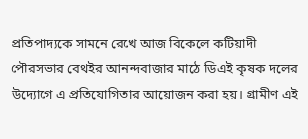প্রতিপাদ্যকে সামনে রেখে আজ বিকেলে কটিয়াদী পৌরসভার বেথইর আনন্দবাজার মাঠে ডিএই কৃষক দলের উদ্যোগে এ প্রতিযোগিতার আয়োজন করা হয়। গ্রামীণ এই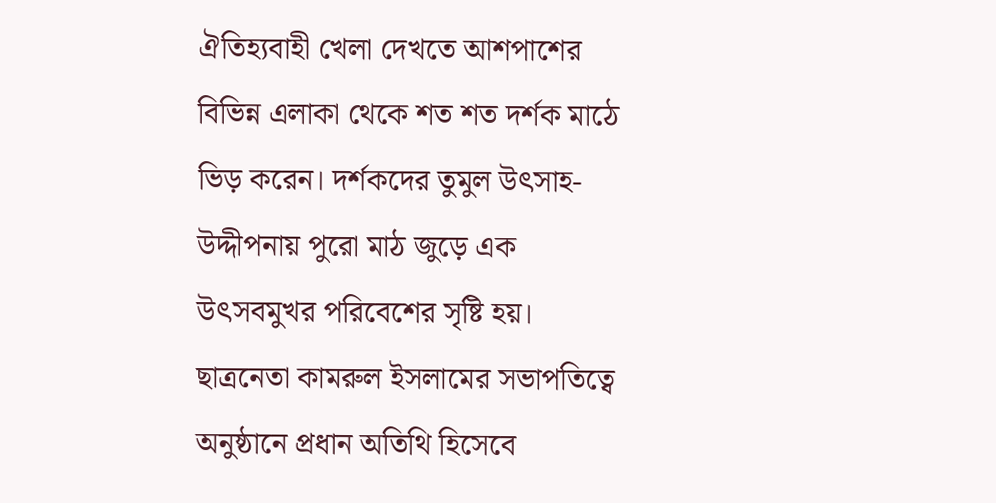ঐতিহ্যবাহী খেলা দেখতে আশপাশের বিভিন্ন এলাকা থেকে শত শত দর্শক মাঠে ভিড় করেন। দর্শকদের তুমুল উৎসাহ-উদ্দীপনায় পুরো মাঠ জুড়ে এক উৎসবমুখর পরিবেশের সৃষ্টি হয়।
ছাত্রনেতা কামরুল ইসলামের সভাপতিত্বে অনুষ্ঠানে প্রধান অতিথি হিসেবে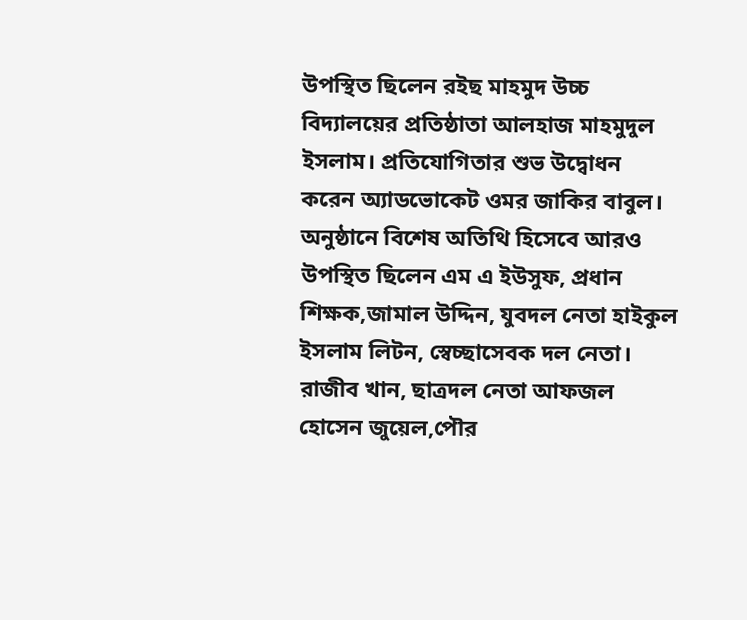উপস্থিত ছিলেন রইছ মাহমুদ উচ্চ বিদ্যালয়ের প্রতিষ্ঠাতা আলহাজ মাহমুদুল ইসলাম। প্রতিযোগিতার শুভ উদ্বোধন করেন অ্যাডভোকেট ওমর জাকির বাবুল।
অনুষ্ঠানে বিশেষ অতিথি হিসেবে আরও উপস্থিত ছিলেন এম এ ইউসুফ, প্রধান শিক্ষক,জামাল উদ্দিন, যুবদল নেতা হাইকুল ইসলাম লিটন, স্বেচ্ছাসেবক দল নেতা।
রাজীব খান, ছাত্রদল নেতা আফজল হোসেন জুয়েল,পৌর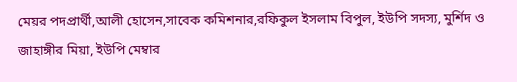মেয়র পদপ্রার্থী,আলী হোসেন,সাবেক কমিশনার,রফিকুল ইসলাম বিপুল, ইউপি সদস্য, মুর্শিদ ও জাহাঙ্গীর মিয়া, ইউপি মেম্বার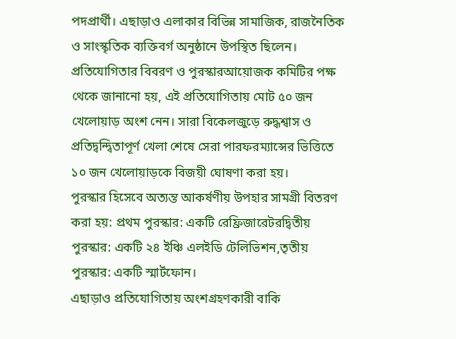পদপ্রার্থী। এছাড়াও এলাকার বিভিন্ন সামাজিক, রাজনৈতিক ও সাংস্কৃতিক ব্যক্তিবর্গ অনুষ্ঠানে উপস্থিত ছিলেন।
প্রতিযোগিতার বিবরণ ও পুরস্কারআয়োজক কমিটির পক্ষ থেকে জানানো হয়, এই প্রতিযোগিতায় মোট ৫০ জন খেলোয়াড় অংশ নেন। সারা বিকেলজুড়ে রুদ্ধশ্বাস ও প্রতিদ্বন্দ্বিতাপূর্ণ খেলা শেষে সেরা পারফরম্যান্সের ভিত্তিতে ১০ জন খেলোয়াড়কে বিজয়ী ঘোষণা করা হয়।
পুরস্কার হিসেবে অত্যন্ত আকর্ষণীয় উপহার সামগ্রী বিতরণ করা হয়: প্রথম পুরস্কার: একটি রেফ্রিজারেটরদ্বিতীয় পুরস্কার: একটি ২৪ ইঞ্চি এলইডি টেলিভিশন,তৃতীয় পুরস্কার: একটি স্মার্টফোন।
এছাড়াও প্রতিযোগিতায় অংশগ্রহণকারী বাকি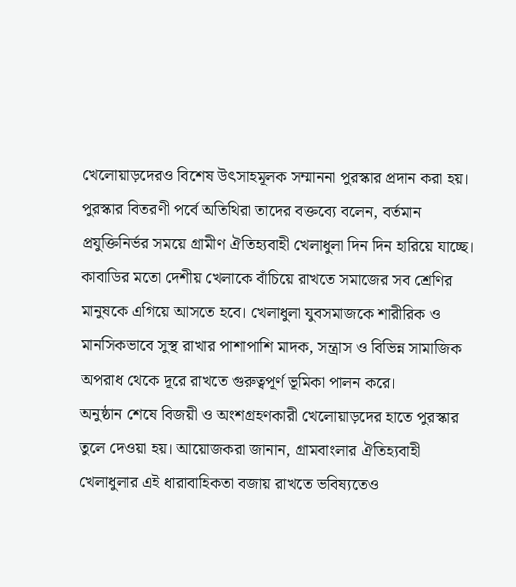খেলোয়াড়দেরও বিশেষ উৎসাহমূলক সম্মাননা পুরস্কার প্রদান করা হয়।
পুরস্কার বিতরণী পর্বে অতিথিরা তাদের বক্তব্যে বলেন, বর্তমান প্রযুক্তিনির্ভর সময়ে গ্রামীণ ঐতিহ্যবাহী খেলাধুলা দিন দিন হারিয়ে যাচ্ছে। কাবাডির মতো দেশীয় খেলাকে বাঁচিয়ে রাখতে সমাজের সব শ্রেণির মানুষকে এগিয়ে আসতে হবে। খেলাধুলা যুবসমাজকে শারীরিক ও মানসিকভাবে সুস্থ রাখার পাশাপাশি মাদক, সন্ত্রাস ও বিভিন্ন সামাজিক অপরাধ থেকে দূরে রাখতে গুরুত্বপূর্ণ ভূমিকা পালন করে।
অনুষ্ঠান শেষে বিজয়ী ও অংশগ্রহণকারী খেলোয়াড়দের হাতে পুরস্কার তুলে দেওয়া হয়। আয়োজকরা জানান, গ্রামবাংলার ঐতিহ্যবাহী খেলাধুলার এই ধারাবাহিকতা বজায় রাখতে ভবিষ্যতেও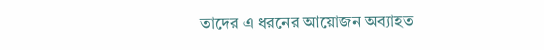তাদের এ ধরনের আয়োজন অব্যাহত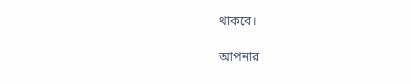থাকবে।

আপনার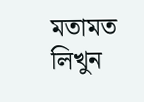মতামত লিখুন